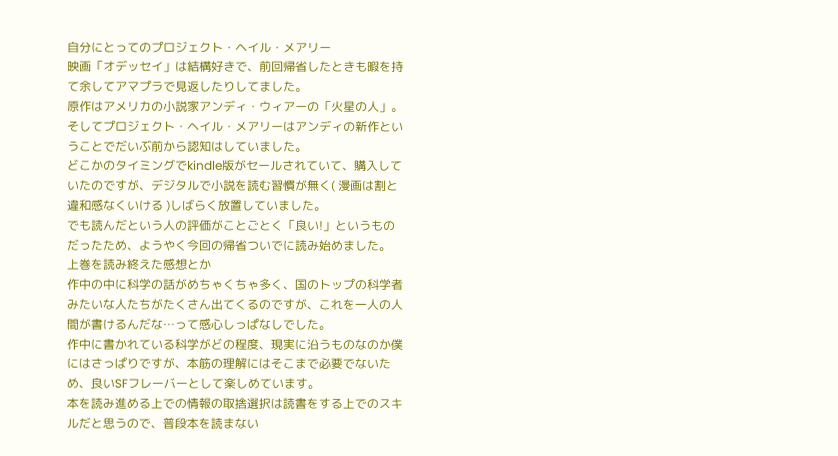自分にとってのプロジェクト・ヘイル・メアリー
映画「オデッセイ」は結構好きで、前回帰省したときも暇を持て余してアマプラで見返したりしてました。
原作はアメリカの小説家アンディ・ウィアーの「火星の人」。
そしてプロジェクト・ヘイル・メアリーはアンディの新作ということでだいぶ前から認知はしていました。
どこかのタイミングでkindle版がセールされていて、購入していたのですが、デジタルで小説を読む習慣が無く( 漫画は割と違和感なくいける )しばらく放置していました。
でも読んだという人の評価がことごとく「良い!」というものだったため、ようやく今回の帰省ついでに読み始めました。
上巻を読み終えた感想とか
作中の中に科学の話がめちゃくちゃ多く、国のトップの科学者みたいな人たちがたくさん出てくるのですが、これを一人の人間が書けるんだな…って感心しっぱなしでした。
作中に書かれている科学がどの程度、現実に沿うものなのか僕にはさっぱりですが、本筋の理解にはそこまで必要でないため、良いSFフレーバーとして楽しめています。
本を読み進める上での情報の取捨選択は読書をする上でのスキルだと思うので、普段本を読まない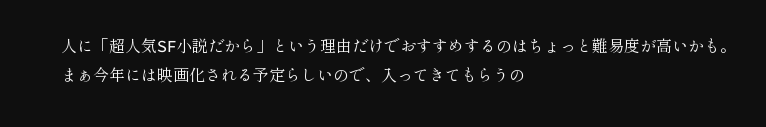人に「超人気SF小説だから」という理由だけでおすすめするのはちょっと難易度が高いかも。
まぁ今年には映画化される予定らしいので、入ってきてもらうの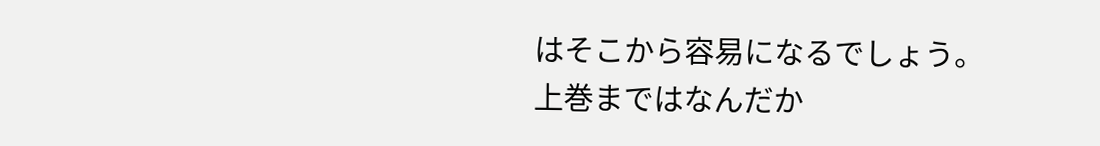はそこから容易になるでしょう。
上巻まではなんだか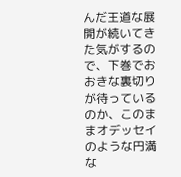んだ王道な展開が続いてきた気がするので、下巻でおおきな裏切りが待っているのか、このままオデッセイのような円満な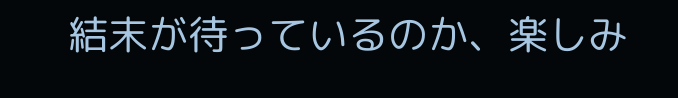結末が待っているのか、楽しみ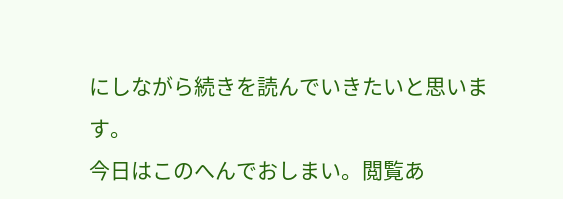にしながら続きを読んでいきたいと思います。
今日はこのへんでおしまい。閲覧あ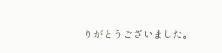りがとうございました。